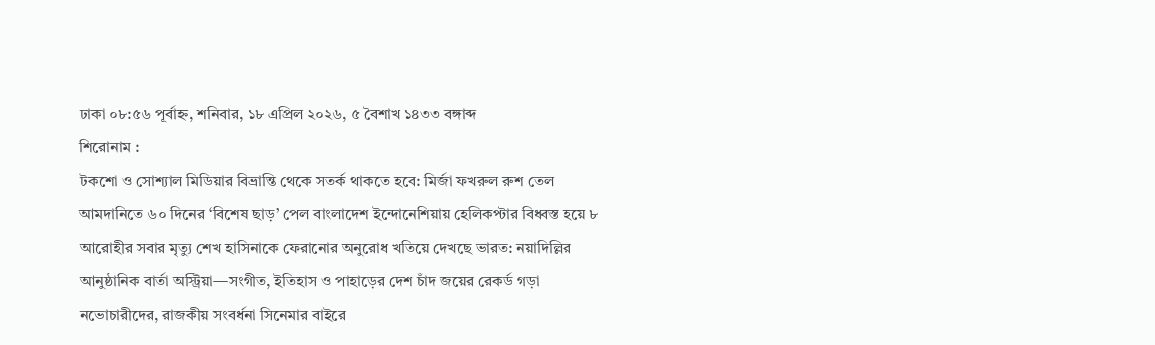ঢাকা ০৮:৫৬ পূর্বাহ্ন, শনিবার, ১৮ এপ্রিল ২০২৬, ৫ বৈশাখ ১৪৩৩ বঙ্গাব্দ
শিরোনাম :
টকশো ও সোশ্যাল মিডিয়ার বিভ্রান্তি থেকে সতর্ক থাকতে হবে: মির্জা ফখরুল রুশ তেল আমদানিতে ৬০ দিনের ‘বিশেষ ছাড়’ পেল বাংলাদেশ ইন্দোনেশিয়ায় হেলিকপ্টার বিধ্বস্ত হয়ে ৮ আরোহীর সবার মৃত্যু শেখ হাসিনাকে ফেরানোর অনুরোধ খতিয়ে দেখছে ভারত: নয়াদিল্লির আনুষ্ঠানিক বার্তা অস্ট্রিয়া—সংগীত, ইতিহাস ও পাহাড়ের দেশ চাঁদ জয়ের রেকর্ড গড়া নভোচারীদের, রাজকীয় সংবর্ধনা সিনেমার বাইরে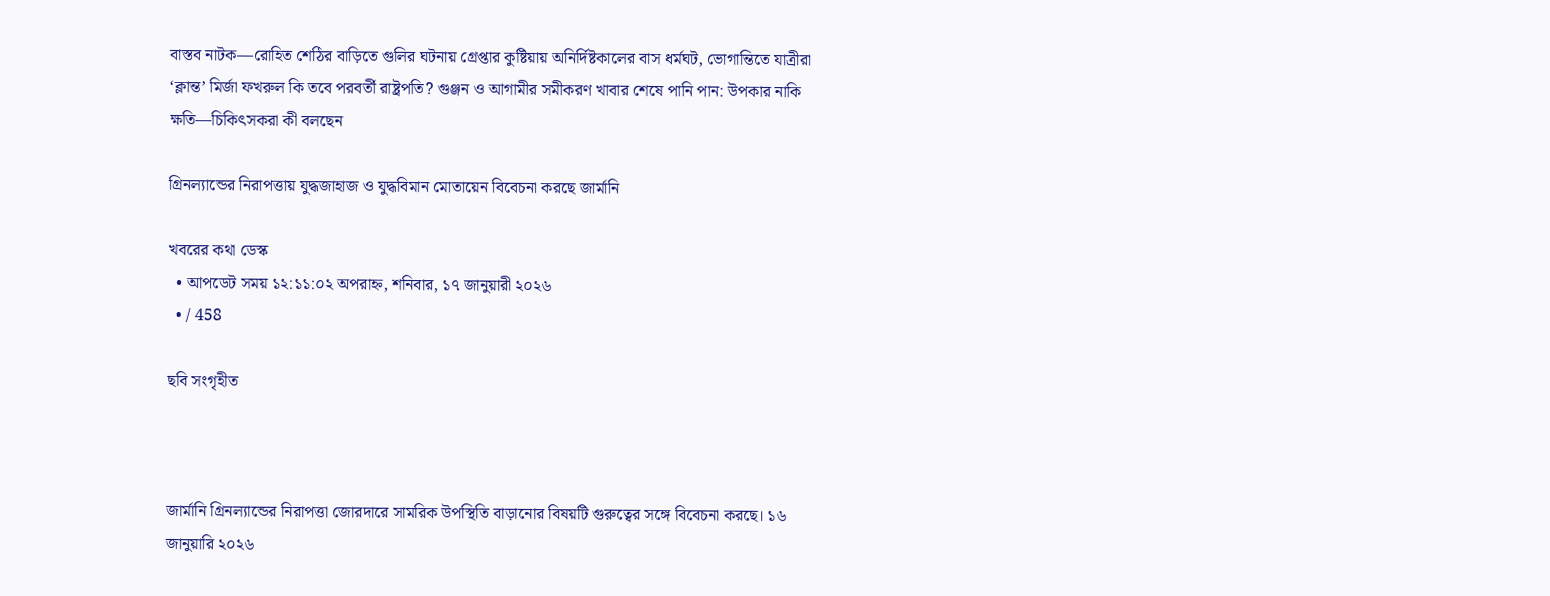বাস্তব নাটক—রোহিত শেঠির বাড়িতে গুলির ঘটনায় গ্রেপ্তার কুষ্টিয়ায় অনির্দিষ্টকালের বাস ধর্মঘট, ভোগান্তিতে যাত্রীরা ‘ক্লান্ত’ মির্জা ফখরুল কি তবে পরবর্তী রাষ্ট্রপতি? গুঞ্জন ও আগামীর সমীকরণ খাবার শেষে পানি পান: উপকার নাকি ক্ষতি—চিকিৎসকরা কী বলছেন

গ্রিনল্যান্ডের নিরাপত্তায় যুদ্ধজাহাজ ও যুদ্ধবিমান মোতায়েন বিবেচনা করছে জার্মানি

খবরের কথা ডেস্ক
  • আপডেট সময় ১২:১১:০২ অপরাহ্ন, শনিবার, ১৭ জানুয়ারী ২০২৬
  • / 458

ছবি সংগৃহীত



জার্মানি গ্রিনল্যান্ডের নিরাপত্তা জোরদারে সামরিক উপস্থিতি বাড়ানোর বিষয়টি গুরুত্বের সঙ্গে বিবেচনা করছে। ১৬ জানুয়ারি ২০২৬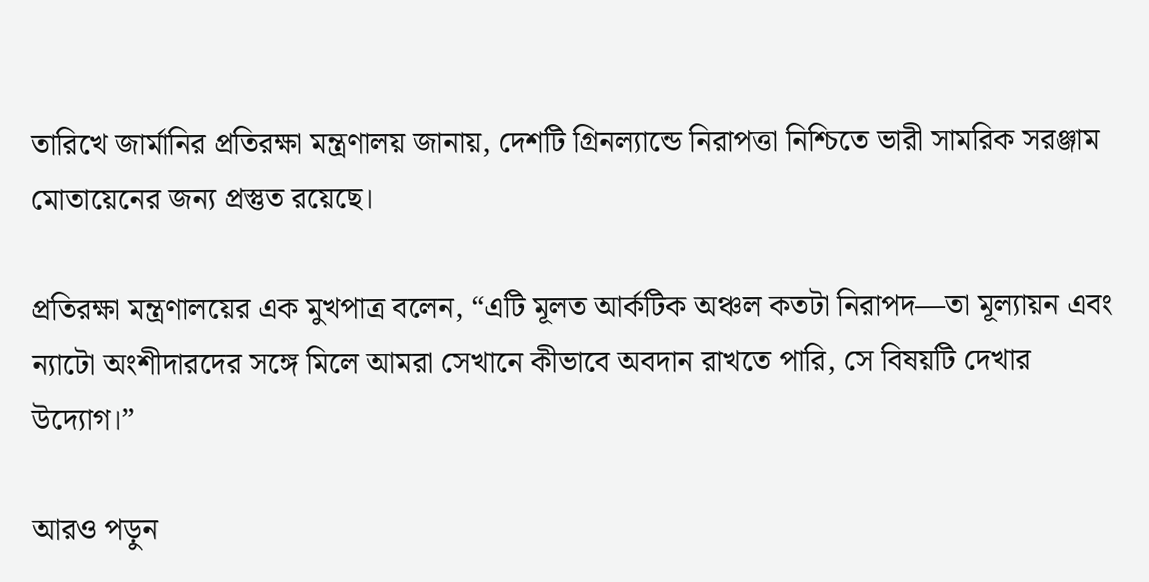তারিখে জার্মানির প্রতিরক্ষা মন্ত্রণালয় জানায়, দেশটি গ্রিনল্যান্ডে নিরাপত্তা নিশ্চিতে ভারী সামরিক সরঞ্জাম মোতায়েনের জন্য প্রস্তুত রয়েছে।

প্রতিরক্ষা মন্ত্রণালয়ের এক মুখপাত্র বলেন, “এটি মূলত আর্কটিক অঞ্চল কতটা নিরাপদ—তা মূল্যায়ন এবং ন্যাটো অংশীদারদের সঙ্গে মিলে আমরা সেখানে কীভাবে অবদান রাখতে পারি, সে বিষয়টি দেখার উদ্যোগ।”

আরও পড়ুন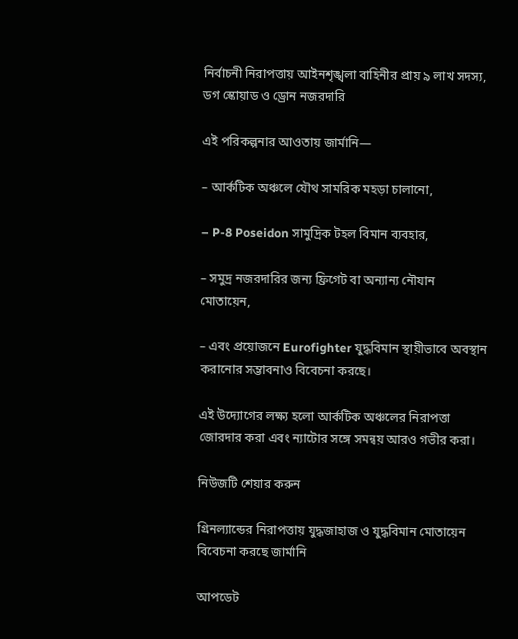নির্বাচনী নিরাপত্তায় আইনশৃঙ্খলা বাহিনীর প্রায় ৯ লাখ সদস্য, ডগ স্কোয়াড ও ড্রোন নজরদারি

এই পরিকল্পনার আওতায় জার্মানি—

– আর্কটিক অঞ্চলে যৌথ সামরিক মহড়া চালানো,

– P-8 Poseidon সামুদ্রিক টহল বিমান ব্যবহার,

– সমুদ্র নজরদারির জন্য ফ্রিগেট বা অন্যান্য নৌযান মোতায়েন,

– এবং প্রয়োজনে Eurofighter যুদ্ধবিমান স্থায়ীভাবে অবস্থান করানোর সম্ভাবনাও বিবেচনা করছে।

এই উদ্যোগের লক্ষ্য হলো আর্কটিক অঞ্চলের নিরাপত্তা জোরদার করা এবং ন্যাটোর সঙ্গে সমন্বয় আরও গভীর করা।

নিউজটি শেয়ার করুন

গ্রিনল্যান্ডের নিরাপত্তায় যুদ্ধজাহাজ ও যুদ্ধবিমান মোতায়েন বিবেচনা করছে জার্মানি

আপডেট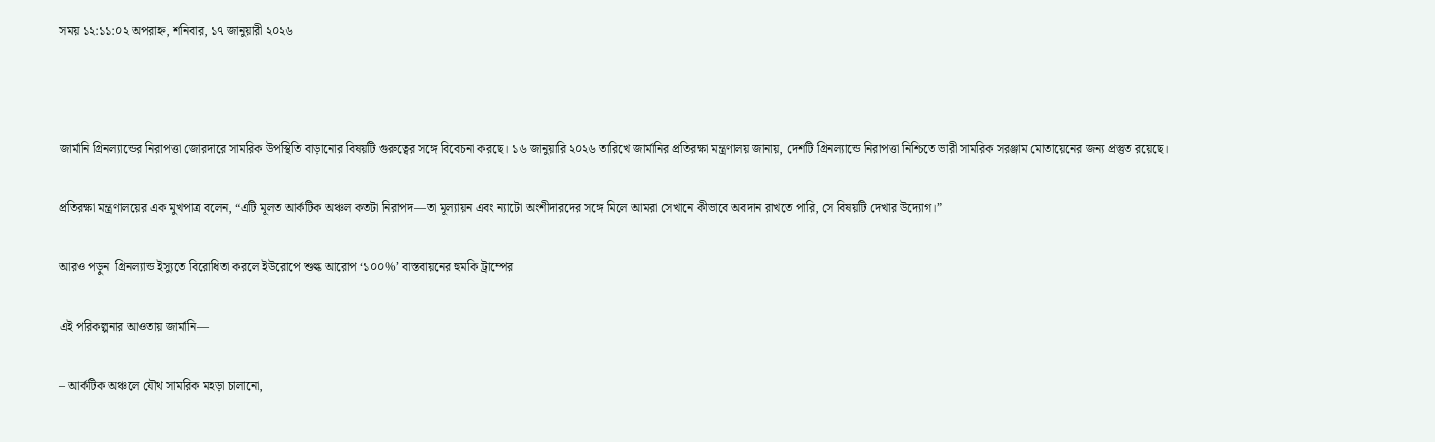সময় ১২:১১:০২ অপরাহ্ন, শনিবার, ১৭ জানুয়ারী ২০২৬



জার্মানি গ্রিনল্যান্ডের নিরাপত্তা জোরদারে সামরিক উপস্থিতি বাড়ানোর বিষয়টি গুরুত্বের সঙ্গে বিবেচনা করছে। ১৬ জানুয়ারি ২০২৬ তারিখে জার্মানির প্রতিরক্ষা মন্ত্রণালয় জানায়, দেশটি গ্রিনল্যান্ডে নিরাপত্তা নিশ্চিতে ভারী সামরিক সরঞ্জাম মোতায়েনের জন্য প্রস্তুত রয়েছে।

প্রতিরক্ষা মন্ত্রণালয়ের এক মুখপাত্র বলেন, “এটি মূলত আর্কটিক অঞ্চল কতটা নিরাপদ—তা মূল্যায়ন এবং ন্যাটো অংশীদারদের সঙ্গে মিলে আমরা সেখানে কীভাবে অবদান রাখতে পারি, সে বিষয়টি দেখার উদ্যোগ।”

আরও পড়ুন  গ্রিনল্যান্ড ইস্যুতে বিরোধিতা করলে ইউরোপে শুল্ক আরোপ ‘১০০%’ বাস্তবায়নের হুমকি ট্রাম্পের

এই পরিকল্পনার আওতায় জার্মানি—

– আর্কটিক অঞ্চলে যৌথ সামরিক মহড়া চালানো,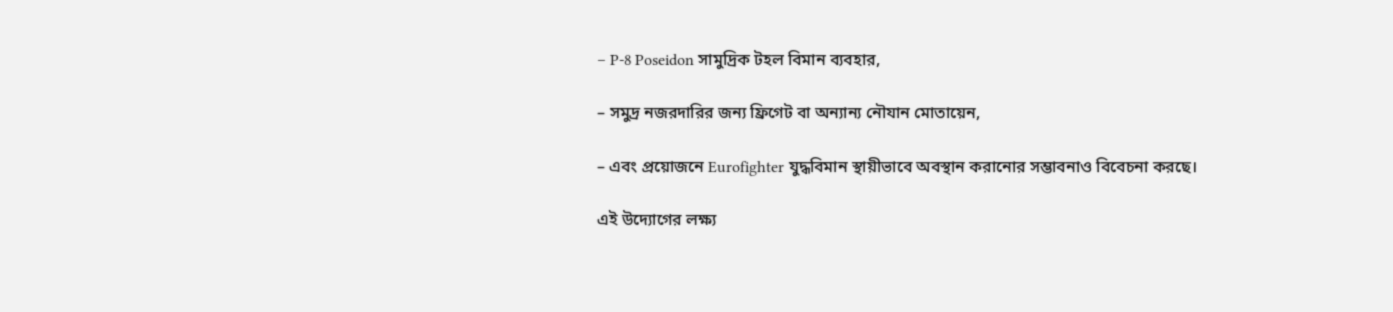– P-8 Poseidon সামুদ্রিক টহল বিমান ব্যবহার,

– সমুদ্র নজরদারির জন্য ফ্রিগেট বা অন্যান্য নৌযান মোতায়েন,

– এবং প্রয়োজনে Eurofighter যুদ্ধবিমান স্থায়ীভাবে অবস্থান করানোর সম্ভাবনাও বিবেচনা করছে।

এই উদ্যোগের লক্ষ্য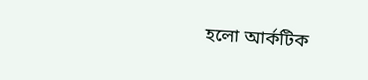হলো আর্কটিক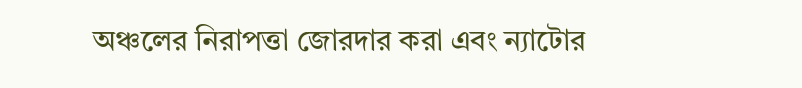অঞ্চলের নিরাপত্তা জোরদার করা এবং ন্যাটোর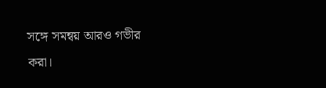সঙ্গে সমন্বয় আরও গভীর করা।